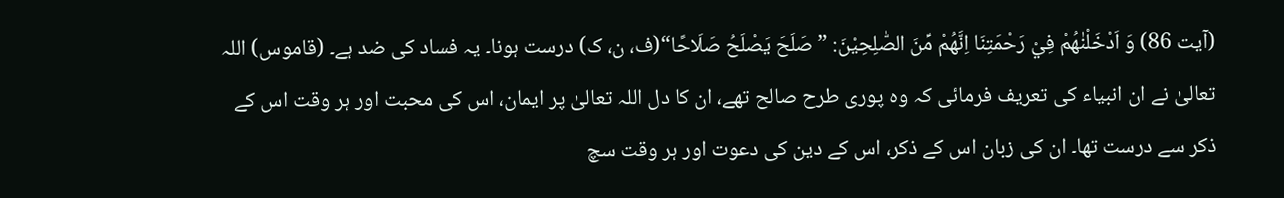(آیت 86) وَ اَدْخَلْنٰهُمْ فِيْ رَحْمَتِنَا اِنَّهُمْ مِّنَ الصّٰلِحِيْنَ: ”صَلَحَ يَصْلَحُ صَلَاحًا“(ف، ن، ک) درست ہونا۔ یہ فساد کی ضد ہے۔ (قاموس) اللہ تعالیٰ نے ان انبیاء کی تعریف فرمائی کہ وہ پوری طرح صالح تھے، ان کا دل اللہ تعالیٰ پر ایمان، اس کی محبت اور ہر وقت اس کے ذکر سے درست تھا۔ ان کی زبان اس کے ذکر، اس کے دین کی دعوت اور ہر وقت سچ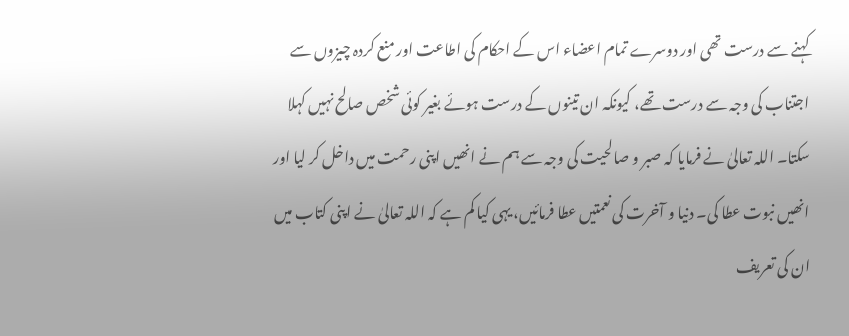کہنے سے درست تھی اور دوسرے تمام اعضاء اس کے احکام کی اطاعت اور منع کردہ چیزوں سے اجتناب کی وجہ سے درست تھے، کیونکہ ان تینوں کے درست ہوئے بغیر کوئی شخص صالح نہیں کہلا سکتا۔ اللہ تعالیٰ نے فرمایا کہ صبر و صالحیت کی وجہ سے ہم نے انھیں اپنی رحمت میں داخل کر لیا اور انھیں نبوت عطا کی۔ دنیا و آخرت کی نعمتیں عطا فرمائیں، یہی کیا کم ہے کہ اللہ تعالیٰ نے اپنی کتاب میں ان کی تعریف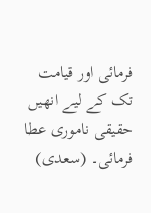فرمائی اور قیامت تک کے لیے انھیں حقیقی ناموری عطا فرمائی۔ (سعدی)